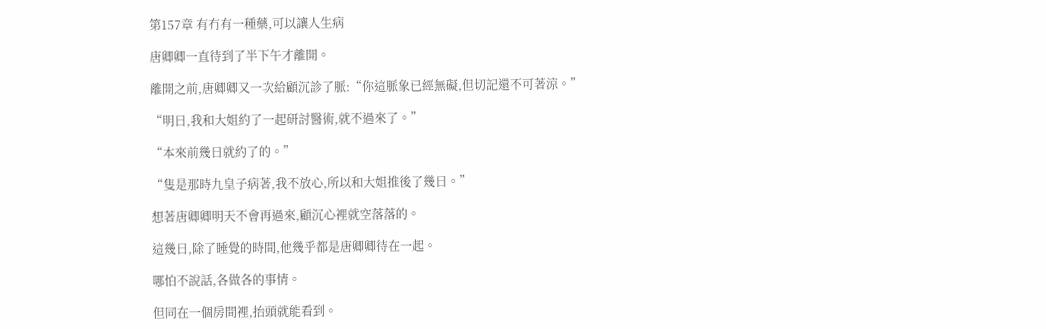第157章 有冇有一種藥,可以讓人生病

唐卿卿一直待到了半下午才離開。

離開之前,唐卿卿又一次給顧沉診了脈:“你這脈象已經無礙,但切記還不可著涼。”

“明日,我和大姐約了一起研討醫術,就不過來了。”

“本來前幾日就約了的。”

“隻是那時九皇子病著,我不放心,所以和大姐推後了幾日。”

想著唐卿卿明天不會再過來,顧沉心裡就空落落的。

這幾日,除了睡覺的時間,他幾乎都是唐卿卿待在一起。

哪怕不說話,各做各的事情。

但同在一個房間裡,抬頭就能看到。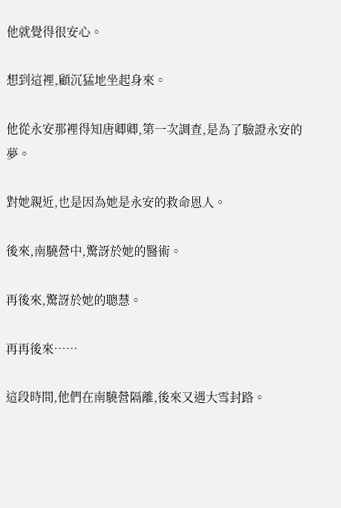他就覺得很安心。

想到這裡,顧沉猛地坐起身來。

他從永安那裡得知唐卿卿,第一次調查,是為了驗證永安的夢。

對她親近,也是因為她是永安的救命恩人。

後來,南驍營中,驚訝於她的醫術。

再後來,驚訝於她的聰慧。

再再後來……

這段時間,他們在南驍營隔離,後來又遇大雪封路。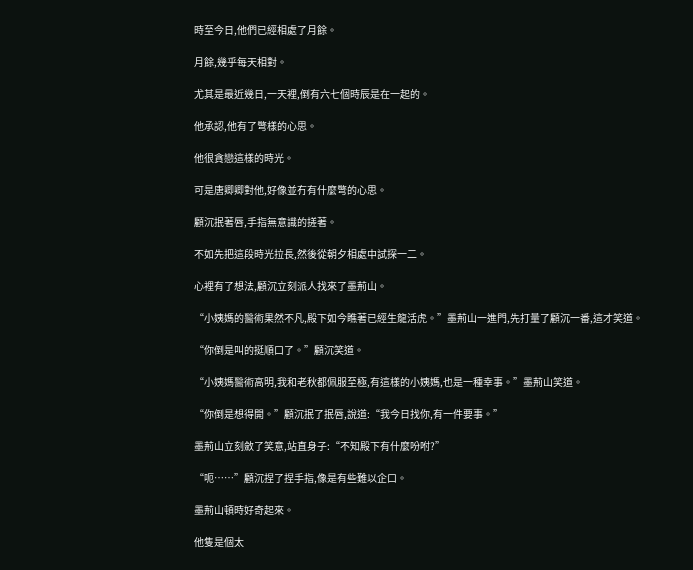時至今日,他們已經相處了月餘。

月餘,幾乎每天相對。

尤其是最近幾日,一天裡,倒有六七個時辰是在一起的。

他承認,他有了彆樣的心思。

他很貪戀這樣的時光。

可是唐卿卿對他,好像並冇有什麼彆的心思。

顧沉抿著唇,手指無意識的搓著。

不如先把這段時光拉長,然後從朝夕相處中試探一二。

心裡有了想法,顧沉立刻派人找來了墨荊山。

“小姨媽的醫術果然不凡,殿下如今瞧著已經生龍活虎。”墨荊山一進門,先打量了顧沉一番,這才笑道。

“你倒是叫的挺順口了。”顧沉笑道。

“小姨媽醫術高明,我和老秋都佩服至極,有這樣的小姨媽,也是一種幸事。”墨荊山笑道。

“你倒是想得開。”顧沉抿了抿唇,說道:“我今日找你,有一件要事。”

墨荊山立刻斂了笑意,站直身子:“不知殿下有什麼吩咐?”

“呃……”顧沉捏了捏手指,像是有些難以企口。

墨荊山頓時好奇起來。

他隻是個太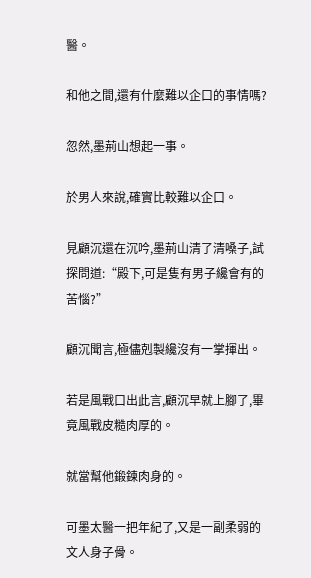醫。

和他之間,還有什麼難以企口的事情嗎?

忽然,墨荊山想起一事。

於男人來說,確實比較難以企口。

見顧沉還在沉吟,墨荊山清了清嗓子,試探問道:“殿下,可是隻有男子纔會有的苦惱?”

顧沉聞言,極儘剋製纔沒有一掌揮出。

若是風戰口出此言,顧沉早就上腳了,畢竟風戰皮糙肉厚的。

就當幫他鍛鍊肉身的。

可墨太醫一把年紀了,又是一副柔弱的文人身子骨。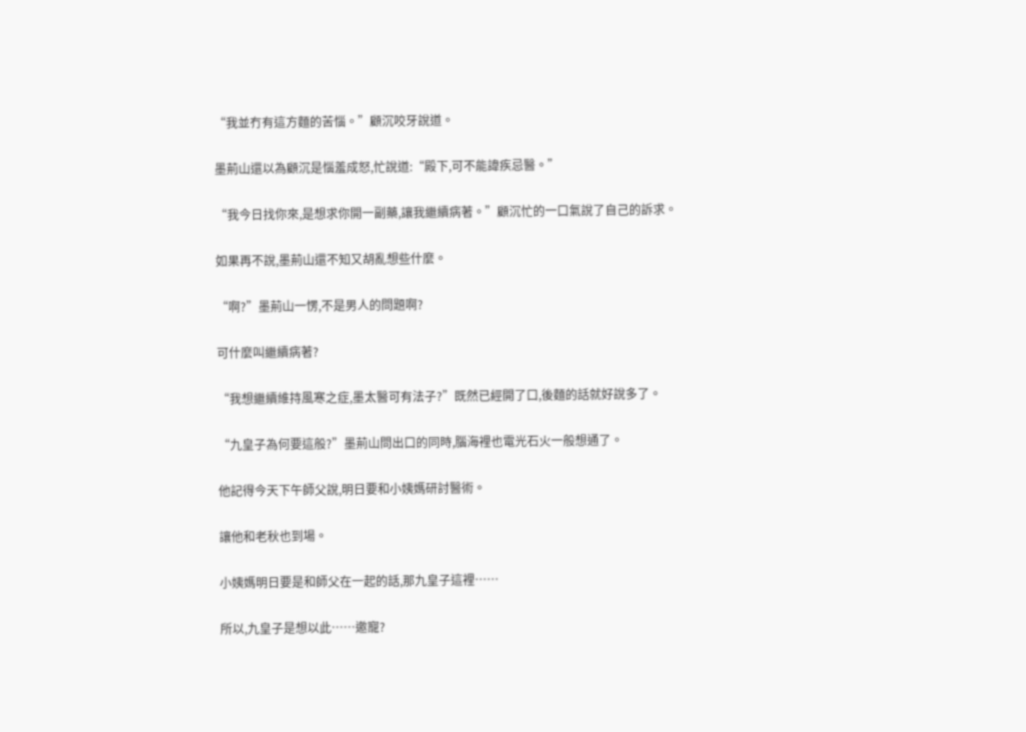“我並冇有這方麵的苦惱。”顧沉咬牙說道。

墨荊山還以為顧沉是惱羞成怒,忙說道:“殿下,可不能諱疾忌醫。”

“我今日找你來,是想求你開一副藥,讓我繼續病著。”顧沉忙的一口氣說了自己的訴求。

如果再不說,墨荊山還不知又胡亂想些什麼。

“啊?”墨荊山一愣,不是男人的問題啊?

可什麼叫繼續病著?

“我想繼續維持風寒之症,墨太醫可有法子?”既然已經開了口,後麵的話就好說多了。

“九皇子為何要這般?”墨荊山問出口的同時,腦海裡也電光石火一般想通了。

他記得今天下午師父說,明日要和小姨媽研討醫術。

讓他和老秋也到場。

小姨媽明日要是和師父在一起的話,那九皇子這裡……

所以,九皇子是想以此……邀寵?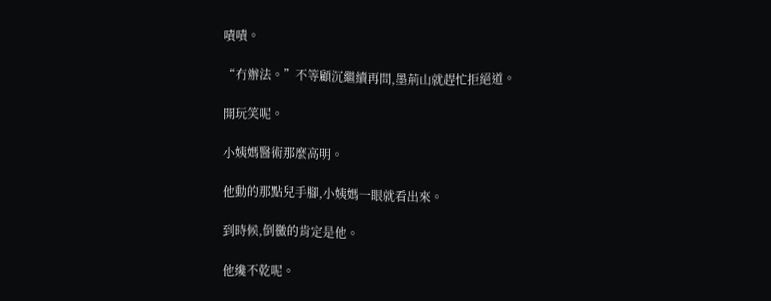嘖嘖。

“冇辦法。”不等顧沉繼續再問,墨荊山就趕忙拒絕道。

開玩笑呢。

小姨媽醫術那麼高明。

他動的那點兒手腳,小姨媽一眼就看出來。

到時候,倒黴的肯定是他。

他纔不乾呢。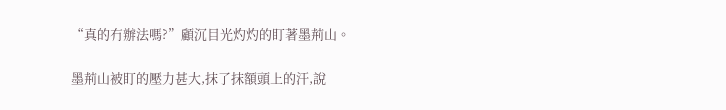“真的冇辦法嗎?”顧沉目光灼灼的盯著墨荊山。

墨荊山被盯的壓力甚大,抹了抹額頭上的汗,說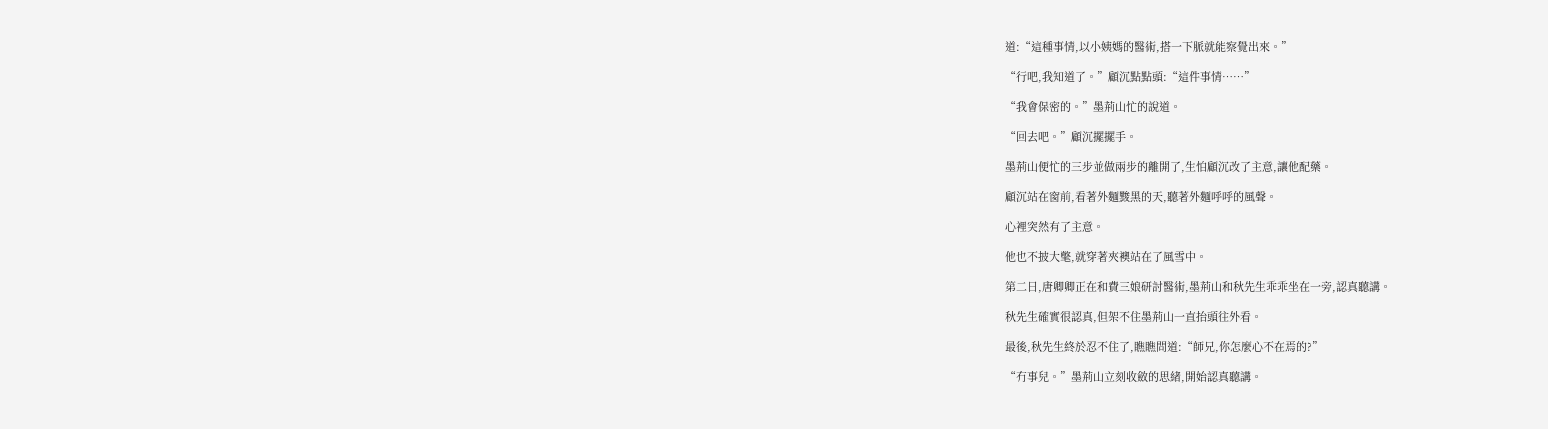道:“這種事情,以小姨媽的醫術,搭一下脈就能察覺出來。”

“行吧,我知道了。”顧沉點點頭:“這件事情……”

“我會保密的。”墨荊山忙的說道。

“回去吧。”顧沉擺擺手。

墨荊山便忙的三步並做兩步的離開了,生怕顧沉改了主意,讓他配藥。

顧沉站在窗前,看著外麵黢黑的天,聽著外麵呼呼的風聲。

心裡突然有了主意。

他也不披大氅,就穿著夾襖站在了風雪中。

第二日,唐卿卿正在和費三娘研討醫術,墨荊山和秋先生乖乖坐在一旁,認真聽講。

秋先生確實很認真,但架不住墨荊山一直抬頭往外看。

最後,秋先生終於忍不住了,瞧瞧問道:“師兄,你怎麼心不在焉的?”

“冇事兒。”墨荊山立刻收斂的思緒,開始認真聽講。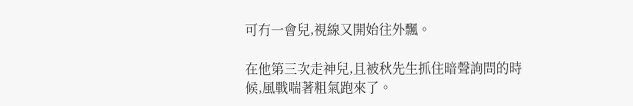可冇一會兒,視線又開始往外飄。

在他第三次走神兒,且被秋先生抓住暗聲詢問的時候,風戰喘著粗氣跑來了。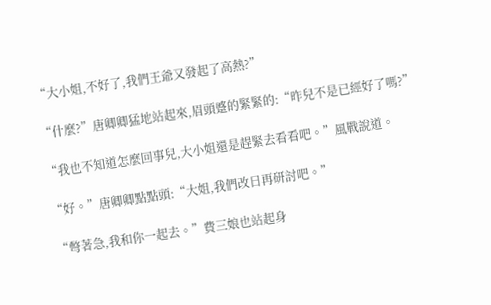“大小姐,不好了,我們王爺又發起了高熱?”

“什麼?”唐卿卿猛地站起來,眉頭蹙的緊緊的:“昨兒不是已經好了嗎?”

“我也不知道怎麼回事兒,大小姐還是趕緊去看看吧。”風戰說道。

“好。”唐卿卿點點頭:“大姐,我們改日再研討吧。”

“彆著急,我和你一起去。”費三娘也站起身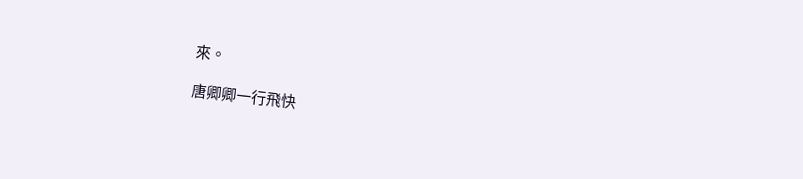來。

唐卿卿一行飛快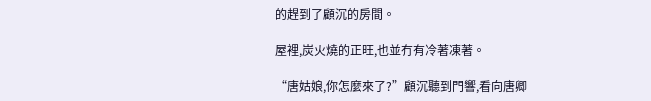的趕到了顧沉的房間。

屋裡,炭火燒的正旺,也並冇有冷著凍著。

“唐姑娘,你怎麼來了?”顧沉聽到門響,看向唐卿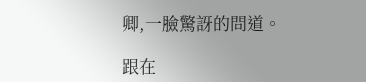卿,一臉驚訝的問道。

跟在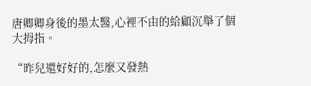唐卿卿身後的墨太醫,心裡不由的給顧沉舉了個大拇指。

“昨兒還好好的,怎麼又發熱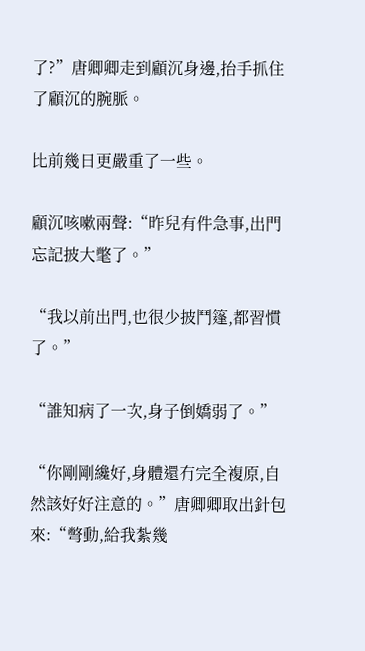了?”唐卿卿走到顧沉身邊,抬手抓住了顧沉的腕脈。

比前幾日更嚴重了一些。

顧沉咳嗽兩聲:“昨兒有件急事,出門忘記披大氅了。”

“我以前出門,也很少披鬥篷,都習慣了。”

“誰知病了一次,身子倒嬌弱了。”

“你剛剛纔好,身體還冇完全複原,自然該好好注意的。”唐卿卿取出針包來:“彆動,給我紮幾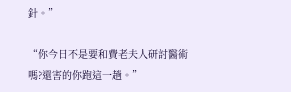針。”

“你今日不是要和費老夫人研討醫術嗎?還害的你跑這一趟。”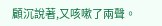顧沉說著,又咳嗽了兩聲。